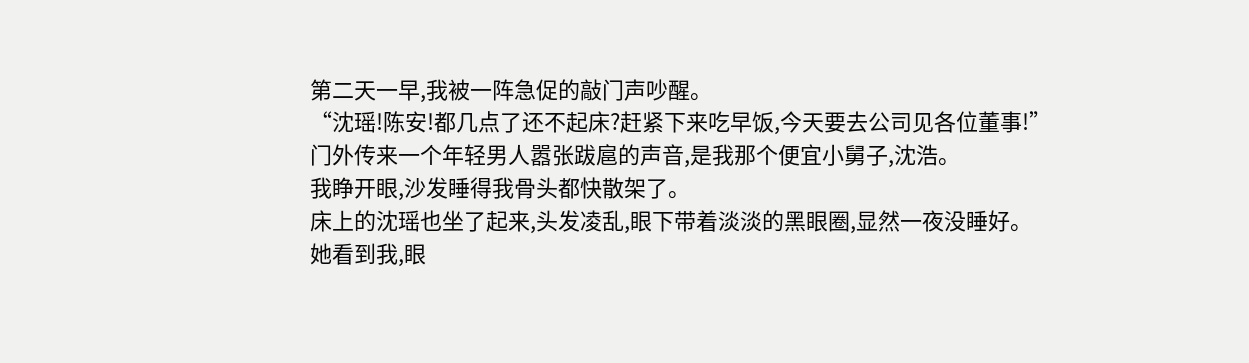第二天一早,我被一阵急促的敲门声吵醒。
“沈瑶!陈安!都几点了还不起床?赶紧下来吃早饭,今天要去公司见各位董事!”
门外传来一个年轻男人嚣张跋扈的声音,是我那个便宜小舅子,沈浩。
我睁开眼,沙发睡得我骨头都快散架了。
床上的沈瑶也坐了起来,头发凌乱,眼下带着淡淡的黑眼圈,显然一夜没睡好。
她看到我,眼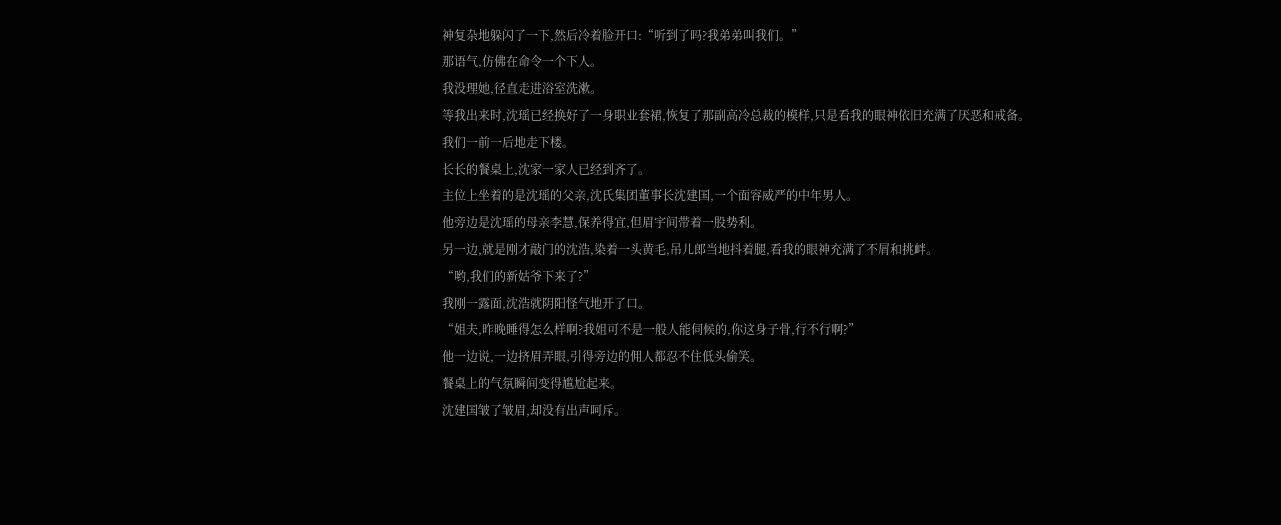神复杂地躲闪了一下,然后冷着脸开口:“听到了吗?我弟弟叫我们。”
那语气,仿佛在命令一个下人。
我没理她,径直走进浴室洗漱。
等我出来时,沈瑶已经换好了一身职业套裙,恢复了那副高冷总裁的模样,只是看我的眼神依旧充满了厌恶和戒备。
我们一前一后地走下楼。
长长的餐桌上,沈家一家人已经到齐了。
主位上坐着的是沈瑶的父亲,沈氏集团董事长沈建国,一个面容威严的中年男人。
他旁边是沈瑶的母亲李慧,保养得宜,但眉宇间带着一股势利。
另一边,就是刚才敲门的沈浩,染着一头黄毛,吊儿郎当地抖着腿,看我的眼神充满了不屑和挑衅。
“哟,我们的新姑爷下来了?”
我刚一露面,沈浩就阴阳怪气地开了口。
“姐夫,昨晚睡得怎么样啊?我姐可不是一般人能伺候的,你这身子骨,行不行啊?”
他一边说,一边挤眉弄眼,引得旁边的佣人都忍不住低头偷笑。
餐桌上的气氛瞬间变得尴尬起来。
沈建国皱了皱眉,却没有出声呵斥。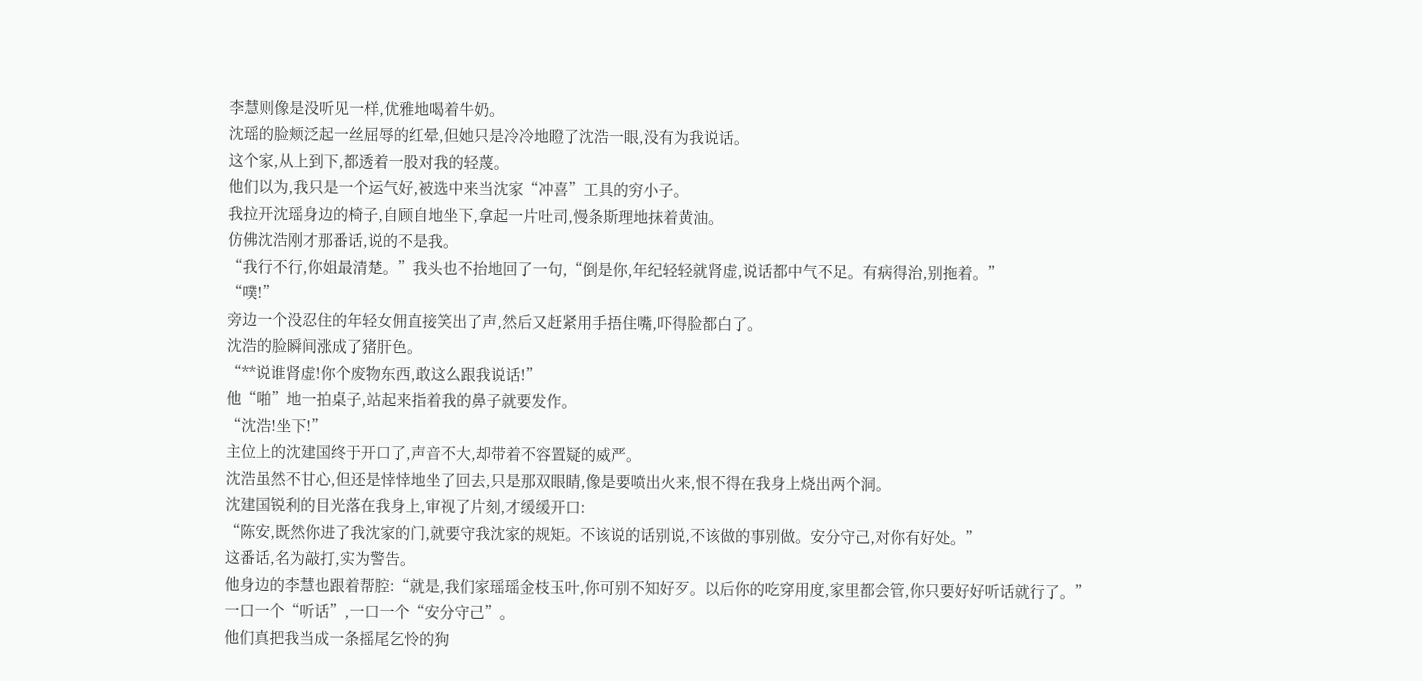李慧则像是没听见一样,优雅地喝着牛奶。
沈瑶的脸颊泛起一丝屈辱的红晕,但她只是冷冷地瞪了沈浩一眼,没有为我说话。
这个家,从上到下,都透着一股对我的轻蔑。
他们以为,我只是一个运气好,被选中来当沈家“冲喜”工具的穷小子。
我拉开沈瑶身边的椅子,自顾自地坐下,拿起一片吐司,慢条斯理地抹着黄油。
仿佛沈浩刚才那番话,说的不是我。
“我行不行,你姐最清楚。”我头也不抬地回了一句,“倒是你,年纪轻轻就肾虚,说话都中气不足。有病得治,别拖着。”
“噗!”
旁边一个没忍住的年轻女佣直接笑出了声,然后又赶紧用手捂住嘴,吓得脸都白了。
沈浩的脸瞬间涨成了猪肝色。
“**说谁肾虚!你个废物东西,敢这么跟我说话!”
他“啪”地一拍桌子,站起来指着我的鼻子就要发作。
“沈浩!坐下!”
主位上的沈建国终于开口了,声音不大,却带着不容置疑的威严。
沈浩虽然不甘心,但还是悻悻地坐了回去,只是那双眼睛,像是要喷出火来,恨不得在我身上烧出两个洞。
沈建国锐利的目光落在我身上,审视了片刻,才缓缓开口:
“陈安,既然你进了我沈家的门,就要守我沈家的规矩。不该说的话别说,不该做的事别做。安分守己,对你有好处。”
这番话,名为敲打,实为警告。
他身边的李慧也跟着帮腔:“就是,我们家瑶瑶金枝玉叶,你可别不知好歹。以后你的吃穿用度,家里都会管,你只要好好听话就行了。”
一口一个“听话”,一口一个“安分守己”。
他们真把我当成一条摇尾乞怜的狗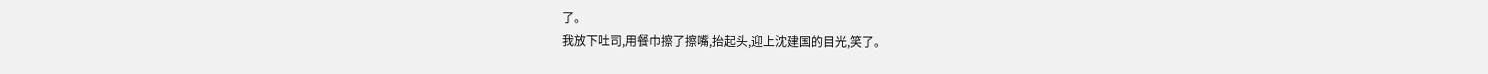了。
我放下吐司,用餐巾擦了擦嘴,抬起头,迎上沈建国的目光,笑了。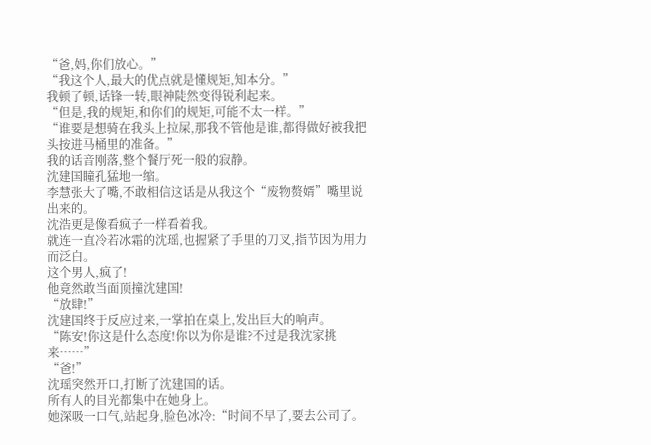“爸,妈,你们放心。”
“我这个人,最大的优点就是懂规矩,知本分。”
我顿了顿,话锋一转,眼神陡然变得锐利起来。
“但是,我的规矩,和你们的规矩,可能不太一样。”
“谁要是想骑在我头上拉屎,那我不管他是谁,都得做好被我把头按进马桶里的准备。”
我的话音刚落,整个餐厅死一般的寂静。
沈建国瞳孔猛地一缩。
李慧张大了嘴,不敢相信这话是从我这个“废物赘婿”嘴里说出来的。
沈浩更是像看疯子一样看着我。
就连一直冷若冰霜的沈瑶,也握紧了手里的刀叉,指节因为用力而泛白。
这个男人,疯了!
他竟然敢当面顶撞沈建国!
“放肆!”
沈建国终于反应过来,一掌拍在桌上,发出巨大的响声。
“陈安!你这是什么态度!你以为你是谁?不过是我沈家挑来……”
“爸!”
沈瑶突然开口,打断了沈建国的话。
所有人的目光都集中在她身上。
她深吸一口气,站起身,脸色冰冷:“时间不早了,要去公司了。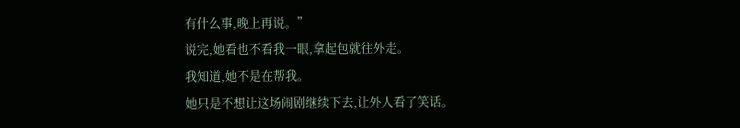有什么事,晚上再说。”
说完,她看也不看我一眼,拿起包就往外走。
我知道,她不是在帮我。
她只是不想让这场闹剧继续下去,让外人看了笑话。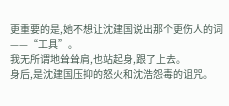更重要的是,她不想让沈建国说出那个更伤人的词——“工具”。
我无所谓地耸耸肩,也站起身,跟了上去。
身后,是沈建国压抑的怒火和沈浩怨毒的诅咒。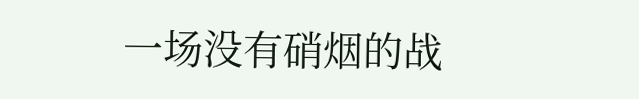一场没有硝烟的战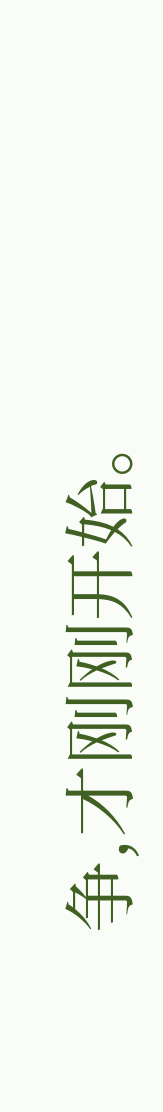争,才刚刚开始。